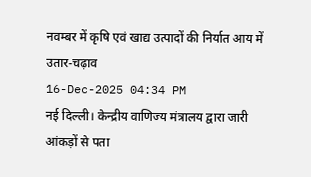नवम्बर में कृषि एवं खाद्य उत्पादों की निर्यात आय में उतार-चढ़ाव
16-Dec-2025 04:34 PM
नई दिल्ली। केन्द्रीय वाणिज्य मंत्रालय द्वारा जारी आंकड़ों से पता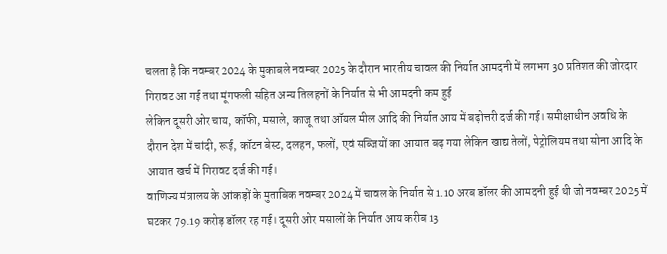चलता है कि नवम्बर 2024 के मुकाबले नवम्बर 2025 के दौरान भारतीय चावल की निर्यात आमदनी में लगभग 30 प्रतिशत की जोरदार गिरावट आ गई तथा मूंगफली सहित अन्य तिलहनों के निर्यात से भी आमदनी कम हुई
लेकिन दूसरी ओर चाय, कॉफी, मसाले, काजू तथा ऑयल मील आदि की निर्यात आय में बढ़ोत्तरी दर्ज की गई। समीक्षाधीन अवधि के दौरान देश में चांदी, रूई, कॉटन बेस्ट, दलहन, फलों, एवं सब्जियों का आयात बढ़ गया लेकिन खाद्य तेलों, पेट्रोलियम तथा सोना आदि के आयात खर्च में गिरावट दर्ज की गई।
वाणिज्य मंत्रालय के आंकड़ों के मुताबिक नवम्बर 2024 में चावल के निर्यात से 1.10 अरब डॉलर की आमदनी हुई थी जो नवम्बर 2025 में घटकर 79.19 करोड़ डॉलर रह गई। दूसरी ओर मसालों के निर्यात आय करीब 13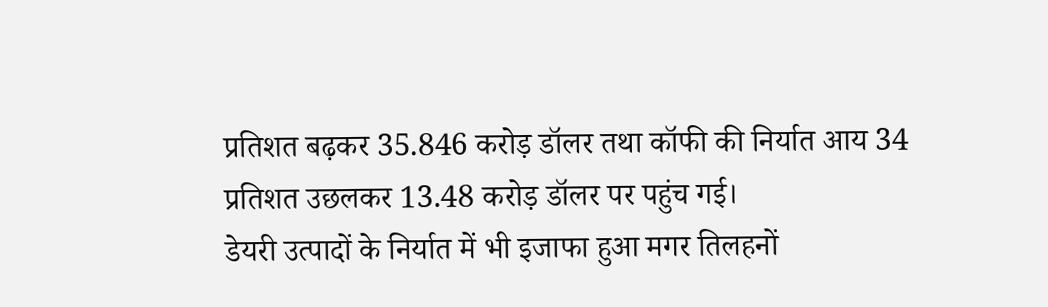प्रतिशत बढ़कर 35.846 करोड़ डॉलर तथा कॉफी की निर्यात आय 34 प्रतिशत उछलकर 13.48 करोड़ डॉलर पर पहुंच गई।
डेयरी उत्पादों के निर्यात में भी इजाफा हुआ मगर तिलहनों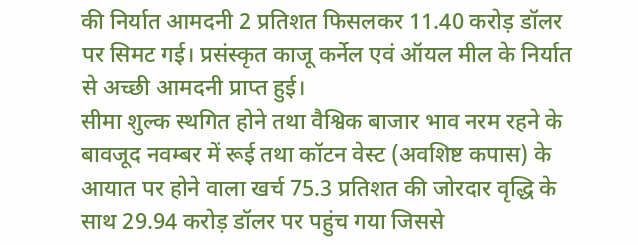की निर्यात आमदनी 2 प्रतिशत फिसलकर 11.40 करोड़ डॉलर पर सिमट गई। प्रसंस्कृत काजू कर्नेल एवं ऑयल मील के निर्यात से अच्छी आमदनी प्राप्त हुई।
सीमा शुल्क स्थगित होने तथा वैश्विक बाजार भाव नरम रहने के बावजूद नवम्बर में रूई तथा कॉटन वेस्ट (अवशिष्ट कपास) के आयात पर होने वाला खर्च 75.3 प्रतिशत की जोरदार वृद्धि के साथ 29.94 करोड़ डॉलर पर पहुंच गया जिससे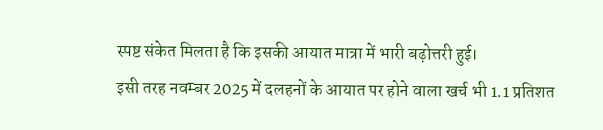स्पष्ट संकेत मिलता है कि इसकी आयात मात्रा में भारी बढ़ोत्तरी हुई।
इसी तरह नवम्बर 2025 में दलहनों के आयात पर होने वाला खर्च भी 1.1 प्रतिशत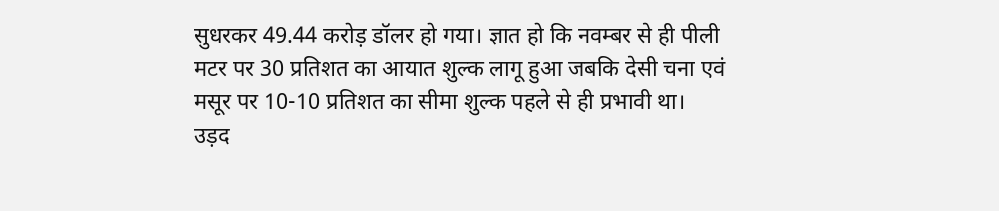सुधरकर 49.44 करोड़ डॉलर हो गया। ज्ञात हो कि नवम्बर से ही पीली मटर पर 30 प्रतिशत का आयात शुल्क लागू हुआ जबकि देसी चना एवं मसूर पर 10-10 प्रतिशत का सीमा शुल्क पहले से ही प्रभावी था।
उड़द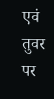एवं तुवर पर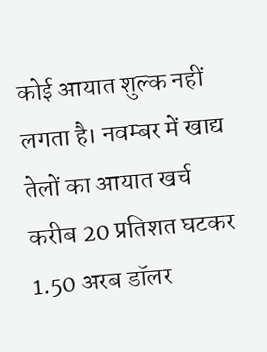कोई आयात शुल्क नहीं लगता है। नवम्बर में खाद्य तेलों का आयात खर्च करीब 20 प्रतिशत घटकर 1.50 अरब डॉलर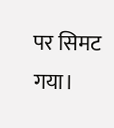पर सिमट गया।